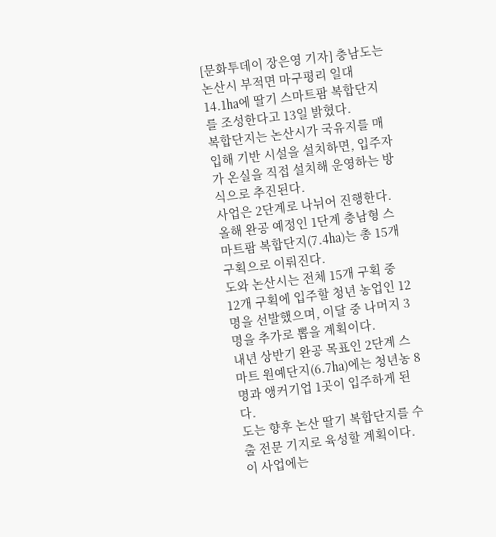[문화투데이 장은영 기자] 충남도는 논산시 부적면 마구평리 일대 14.1㏊에 딸기 스마트팜 복합단지를 조성한다고 13일 밝혔다.
복합단지는 논산시가 국유지를 매입해 기반 시설을 설치하면, 입주자가 온실을 직접 설치해 운영하는 방식으로 추진된다.
사업은 2단계로 나뉘어 진행한다.
올해 완공 예정인 1단계 충남형 스마트팜 복합단지(7.4㏊)는 총 15개 구획으로 이뤄진다.
도와 논산시는 전체 15개 구획 중 12개 구획에 입주할 청년 농업인 12명을 선발했으며, 이달 중 나머지 3명을 추가로 뽑을 계획이다.
내년 상반기 완공 목표인 2단계 스마트 원예단지(6.7㏊)에는 청년농 8명과 앵커기업 1곳이 입주하게 된다.
도는 향후 논산 딸기 복합단지를 수출 전문 기지로 육성할 계획이다.
이 사업에는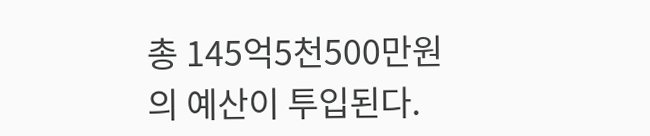총 145억5천500만원의 예산이 투입된다.